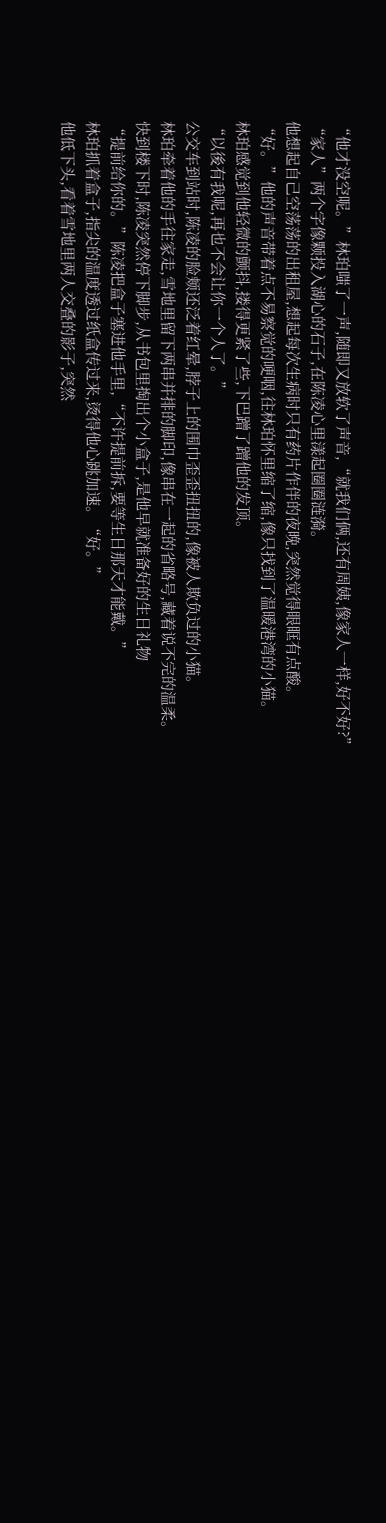“他才没空呢。”林珀嗤了一声,随即又放软了声音,“就我们俩,还有周姨,像家人一样,好不好?”
“家人”两个字像颗投入湖心的石子,在陈凌心里漾起圈圈涟漪。
他想起自己空荡荡的出租屋,想起每次生病时只有药片作伴的夜晚,突然觉得眼眶有点酸。
“好。”他的声音带着点不易察觉的哽咽,往林珀怀里缩了缩,像只找到了温暖港湾的小猫。
林珀感觉到他轻微的颤抖,搂得更紧了些,下巴蹭了蹭他的发顶。
“以後有我呢,再也不会让你一个人了。”
公交车到站时,陈凌的脸颊还泛着红晕,脖子上的围巾歪歪扭扭的,像被人欺负过的小猫。
林珀牵着他的手往家走,雪地里留下两串并排的脚印,像串在一起的省略号,藏着说不完的温柔。
快到楼下时,陈凌突然停下脚步,从书包里掏出个小盒子,是他早就准备好的生日礼物
“提前给你的。”陈凌把盒子塞进他手里,“不许提前拆,要等生日那天才能戴。”
林珀抓着盒子,指尖的温度透过纸盒传过来,烫得他心跳加速。“好。”
他低下头,看着雪地里两人交叠的影子,突然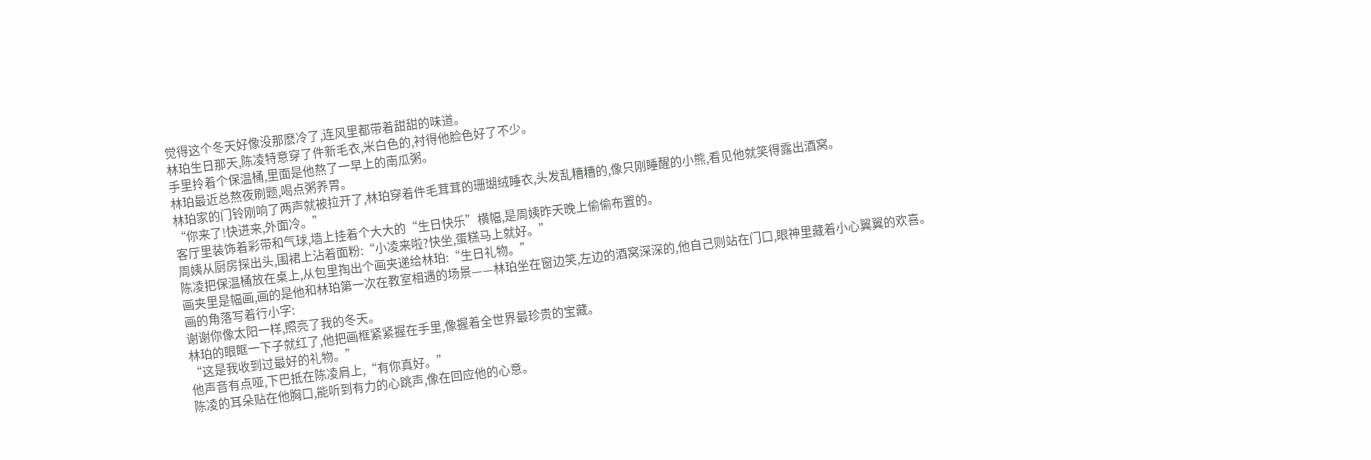觉得这个冬天好像没那麽冷了,连风里都带着甜甜的味道。
林珀生日那天,陈凌特意穿了件新毛衣,米白色的,衬得他脸色好了不少。
手里拎着个保温桶,里面是他熬了一早上的南瓜粥。
林珀最近总熬夜刷题,喝点粥养胃。
林珀家的门铃刚响了两声就被拉开了,林珀穿着件毛茸茸的珊瑚绒睡衣,头发乱糟糟的,像只刚睡醒的小熊,看见他就笑得露出酒窝。
“你来了!快进来,外面冷。”
客厅里装饰着彩带和气球,墙上挂着个大大的“生日快乐”横幅,是周姨昨天晚上偷偷布置的。
周姨从厨房探出头,围裙上沾着面粉:“小凌来啦?快坐,蛋糕马上就好。”
陈凌把保温桶放在桌上,从包里掏出个画夹递给林珀:“生日礼物。”
画夹里是幅画,画的是他和林珀第一次在教室相遇的场景——林珀坐在窗边笑,左边的酒窝深深的,他自己则站在门口,眼神里藏着小心翼翼的欢喜。
画的角落写着行小字:
谢谢你像太阳一样,照亮了我的冬天。
林珀的眼眶一下子就红了,他把画框紧紧握在手里,像握着全世界最珍贵的宝藏。
“这是我收到过最好的礼物。”
他声音有点哑,下巴抵在陈凌肩上,“有你真好。”
陈凌的耳朵贴在他胸口,能听到有力的心跳声,像在回应他的心意。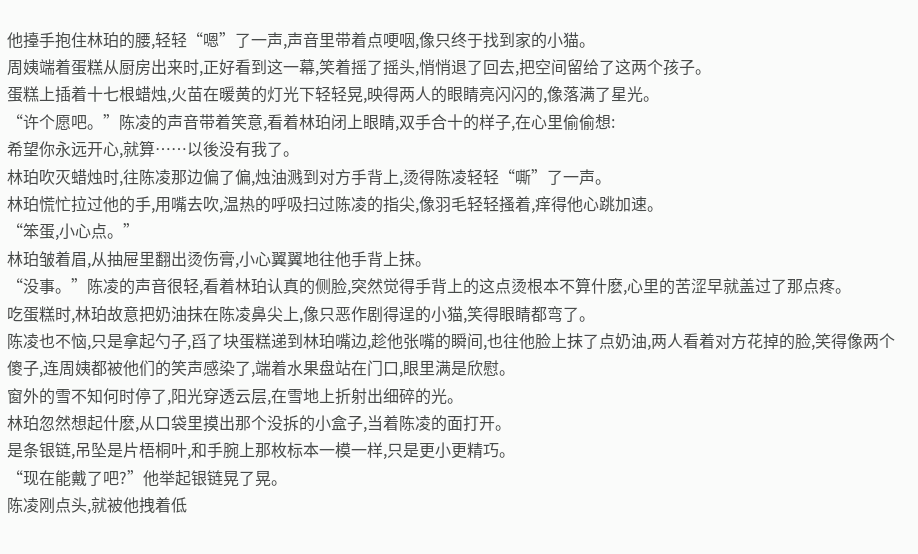他擡手抱住林珀的腰,轻轻“嗯”了一声,声音里带着点哽咽,像只终于找到家的小猫。
周姨端着蛋糕从厨房出来时,正好看到这一幕,笑着摇了摇头,悄悄退了回去,把空间留给了这两个孩子。
蛋糕上插着十七根蜡烛,火苗在暖黄的灯光下轻轻晃,映得两人的眼睛亮闪闪的,像落满了星光。
“许个愿吧。”陈凌的声音带着笑意,看着林珀闭上眼睛,双手合十的样子,在心里偷偷想:
希望你永远开心,就算……以後没有我了。
林珀吹灭蜡烛时,往陈凌那边偏了偏,烛油溅到对方手背上,烫得陈凌轻轻“嘶”了一声。
林珀慌忙拉过他的手,用嘴去吹,温热的呼吸扫过陈凌的指尖,像羽毛轻轻搔着,痒得他心跳加速。
“笨蛋,小心点。”
林珀皱着眉,从抽屉里翻出烫伤膏,小心翼翼地往他手背上抹。
“没事。”陈凌的声音很轻,看着林珀认真的侧脸,突然觉得手背上的这点烫根本不算什麽,心里的苦涩早就盖过了那点疼。
吃蛋糕时,林珀故意把奶油抹在陈凌鼻尖上,像只恶作剧得逞的小猫,笑得眼睛都弯了。
陈凌也不恼,只是拿起勺子,舀了块蛋糕递到林珀嘴边,趁他张嘴的瞬间,也往他脸上抹了点奶油,两人看着对方花掉的脸,笑得像两个傻子,连周姨都被他们的笑声感染了,端着水果盘站在门口,眼里满是欣慰。
窗外的雪不知何时停了,阳光穿透云层,在雪地上折射出细碎的光。
林珀忽然想起什麽,从口袋里摸出那个没拆的小盒子,当着陈凌的面打开。
是条银链,吊坠是片梧桐叶,和手腕上那枚标本一模一样,只是更小更精巧。
“现在能戴了吧?”他举起银链晃了晃。
陈凌刚点头,就被他拽着低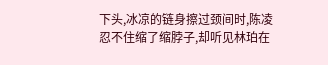下头,冰凉的链身擦过颈间时,陈凌忍不住缩了缩脖子,却听见林珀在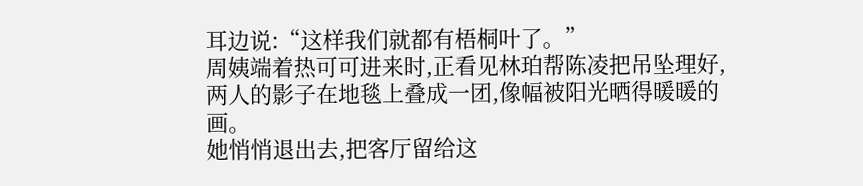耳边说:“这样我们就都有梧桐叶了。”
周姨端着热可可进来时,正看见林珀帮陈凌把吊坠理好,两人的影子在地毯上叠成一团,像幅被阳光晒得暖暖的画。
她悄悄退出去,把客厅留给这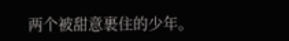两个被甜意裹住的少年。